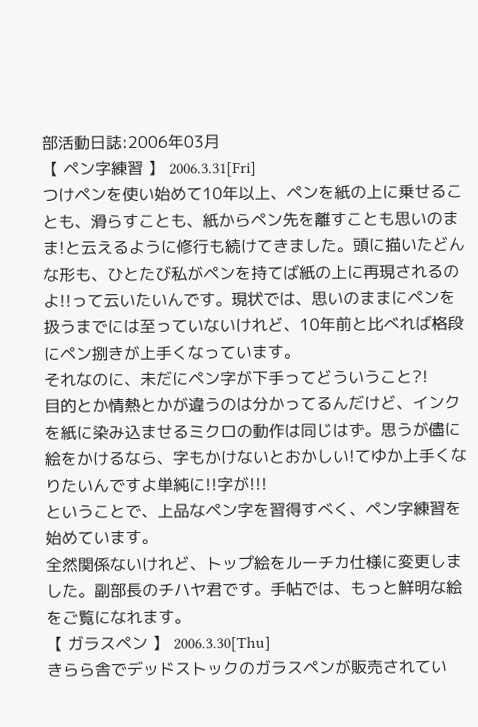部活動日誌:2006年03月
【 ペン字練習 】 2006.3.31[Fri]
つけペンを使い始めて10年以上、ペンを紙の上に乗せることも、滑らすことも、紙からペン先を離すことも思いのまま!と云えるように修行も続けてきました。頭に描いたどんな形も、ひとたび私がペンを持てば紙の上に再現されるのよ!!って云いたいんです。現状では、思いのままにペンを扱うまでには至っていないけれど、10年前と比べれば格段にペン捌きが上手くなっています。
それなのに、未だにペン字が下手ってどういうこと?!
目的とか情熱とかが違うのは分かってるんだけど、インクを紙に染み込ませるミクロの動作は同じはず。思うが儘に絵をかけるなら、字もかけないとおかしい!てゆか上手くなりたいんですよ単純に!!字が!!!
ということで、上品なペン字を習得すべく、ペン字練習を始めています。
全然関係ないけれど、トップ絵をルーチカ仕様に変更しました。副部長のチハヤ君です。手帖では、もっと鮮明な絵をご覧になれます。
【 ガラスペン 】 2006.3.30[Thu]
きらら舎でデッドストックのガラスペンが販売されてい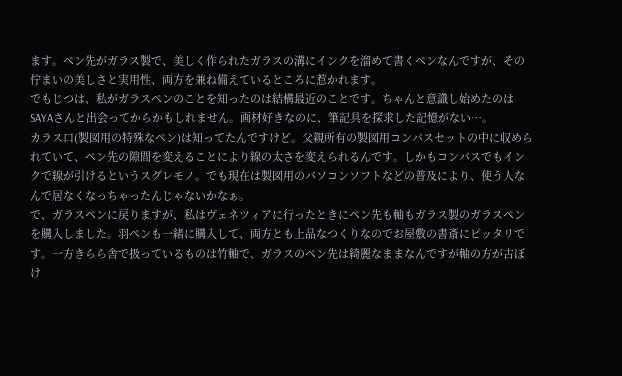ます。ペン先がガラス製で、美しく作られたガラスの溝にインクを溜めて書くペンなんですが、その佇まいの美しさと実用性、両方を兼ね備えているところに惹かれます。
でもじつは、私がガラスペンのことを知ったのは結構最近のことです。ちゃんと意識し始めたのはSAYAさんと出会ってからかもしれません。画材好きなのに、筆記具を探求した記憶がない…。
カラス口(製図用の特殊なペン)は知ってたんですけど。父親所有の製図用コンパスセットの中に収められていて、ペン先の隙間を変えることにより線の太さを変えられるんです。しかもコンパスでもインクで線が引けるというスグレモノ。でも現在は製図用のパソコンソフトなどの普及により、使う人なんで居なくなっちゃったんじゃないかなぁ。
で、ガラスペンに戻りますが、私はヴェネツィアに行ったときにペン先も軸もガラス製のガラスペンを購入しました。羽ペンも一緒に購入して、両方とも上品なつくりなのでお屋敷の書斎にピッタリです。一方きらら舎で扱っているものは竹軸で、ガラスのペン先は綺麗なままなんですが軸の方が古ぼけ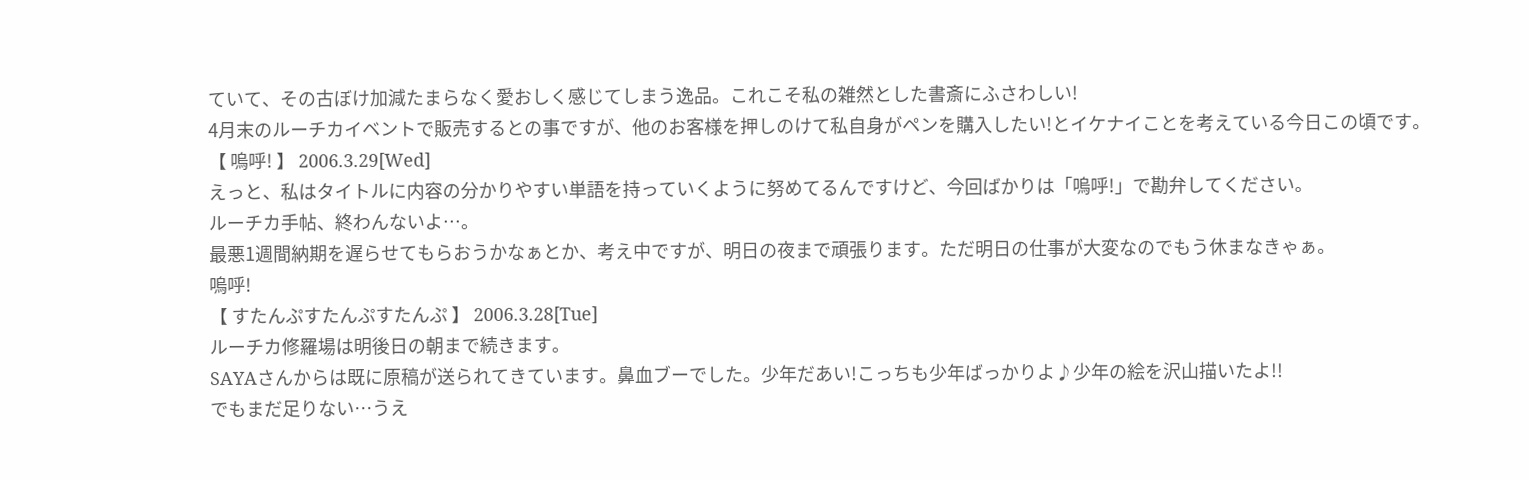ていて、その古ぼけ加減たまらなく愛おしく感じてしまう逸品。これこそ私の雑然とした書斎にふさわしい!
4月末のルーチカイベントで販売するとの事ですが、他のお客様を押しのけて私自身がペンを購入したい!とイケナイことを考えている今日この頃です。
【 嗚呼! 】 2006.3.29[Wed]
えっと、私はタイトルに内容の分かりやすい単語を持っていくように努めてるんですけど、今回ばかりは「嗚呼!」で勘弁してください。
ルーチカ手帖、終わんないよ…。
最悪1週間納期を遅らせてもらおうかなぁとか、考え中ですが、明日の夜まで頑張ります。ただ明日の仕事が大変なのでもう休まなきゃぁ。
嗚呼!
【 すたんぷすたんぷすたんぷ 】 2006.3.28[Tue]
ルーチカ修羅場は明後日の朝まで続きます。
SAYAさんからは既に原稿が送られてきています。鼻血ブーでした。少年だあい!こっちも少年ばっかりよ♪少年の絵を沢山描いたよ!!
でもまだ足りない…うえ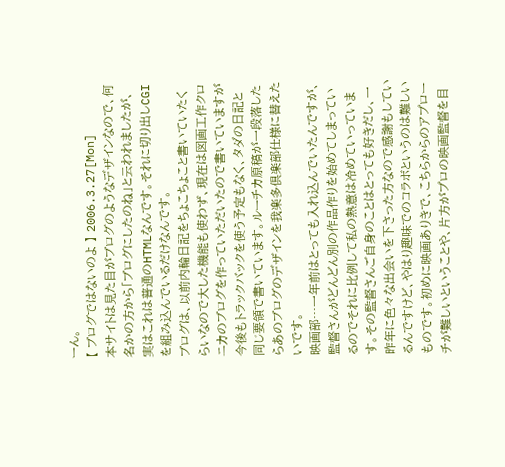ーん。
【 ブログではないのよ 】 2006.3.27[Mon]
本サイトは見た目がブログのようなデザインなので、何名かの方から「ブログにしたのね」と云われましたが、実はこれは普通のHTMLなんです。それに切り出しCGIを組み込んでいるだけなんです。
ブログは、以前内輪日記をちょこちょこと書いていたくらいなので大した機能も使わず、現在は図画工作クロニカのブログを作っていただいたので書いていますが今後もトラックバックを使う予定もなく、タダの日記と同じ要領で書いています。ルーチカ原稿が一段落したらあのブログのデザインを我楽多倶楽部仕様に替えたいです。
映画部…一年前はとっても入れ込んでいたんですが、監督さんがどんどん別の作品作りを始めてしまっているのでそれに比例して私の熱意は冷めていっています。その監督さんご自身のことはとっても好きだし、一昨年に色々な出会いを下さった方なので感謝もしているんですけど、やはり趣味でのコラボというのは難しいものです。初めに映画ありきで、こちらからのアプローチが難しいということや、片方がプロの映画監督を目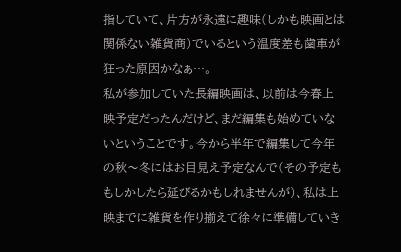指していて、片方が永遠に趣味(しかも映画とは関係ない雑貨商)でいるという温度差も歯車が狂った原因かなぁ…。
私が参加していた長編映画は、以前は今春上映予定だったんだけど、まだ編集も始めていないということです。今から半年で編集して今年の秋〜冬にはお目見え予定なんで(その予定ももしかしたら延びるかもしれませんが)、私は上映までに雑貨を作り揃えて徐々に準備していき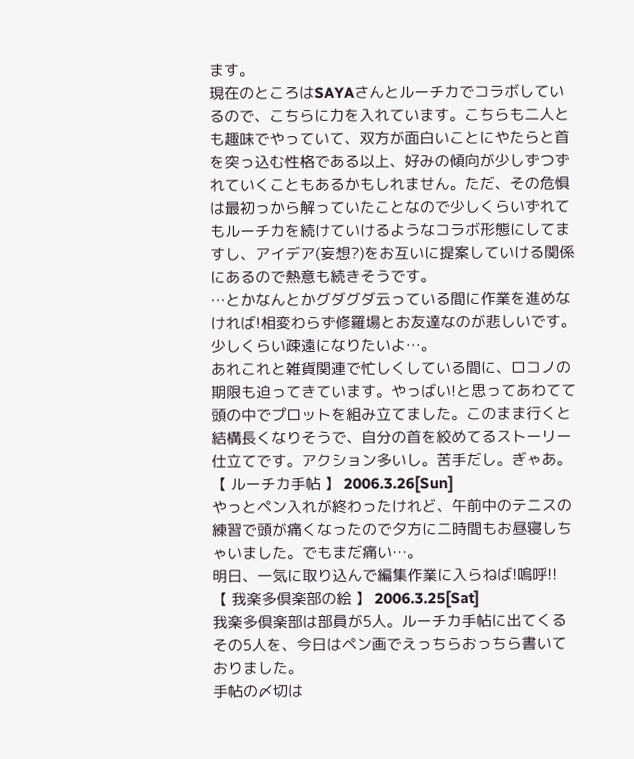ます。
現在のところはSAYAさんとルーチカでコラボしているので、こちらに力を入れています。こちらも二人とも趣味でやっていて、双方が面白いことにやたらと首を突っ込む性格である以上、好みの傾向が少しずつずれていくこともあるかもしれません。ただ、その危惧は最初っから解っていたことなので少しくらいずれてもルーチカを続けていけるようなコラボ形態にしてますし、アイデア(妄想?)をお互いに提案していける関係にあるので熱意も続きそうです。
…とかなんとかグダグダ云っている間に作業を進めなければ!相変わらず修羅場とお友達なのが悲しいです。少しくらい疎遠になりたいよ…。
あれこれと雑貨関連で忙しくしている間に、ロコノの期限も迫ってきています。やっばい!と思ってあわてて頭の中でプロットを組み立てました。このまま行くと結構長くなりそうで、自分の首を絞めてるストーリー仕立てです。アクション多いし。苦手だし。ぎゃあ。
【 ルーチカ手帖 】 2006.3.26[Sun]
やっとペン入れが終わったけれど、午前中のテニスの練習で頭が痛くなったので夕方に二時間もお昼寝しちゃいました。でもまだ痛い…。
明日、一気に取り込んで編集作業に入らねば!嗚呼!!
【 我楽多倶楽部の絵 】 2006.3.25[Sat]
我楽多倶楽部は部員が5人。ルーチカ手帖に出てくるその5人を、今日はペン画でえっちらおっちら書いておりました。
手帖の〆切は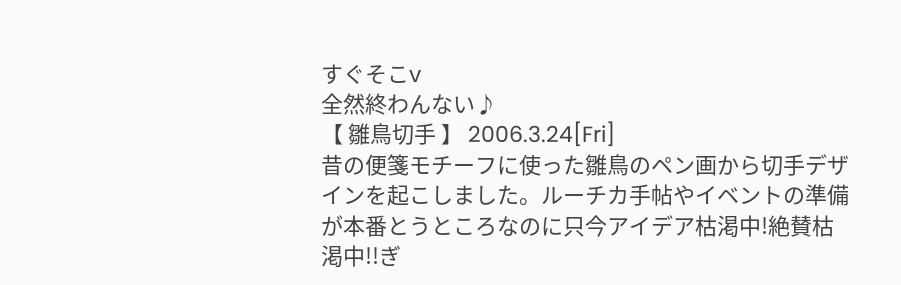すぐそこv
全然終わんない♪
【 雛鳥切手 】 2006.3.24[Fri]
昔の便箋モチーフに使った雛鳥のペン画から切手デザインを起こしました。ルーチカ手帖やイベントの準備が本番とうところなのに只今アイデア枯渇中!絶賛枯渇中!!ぎ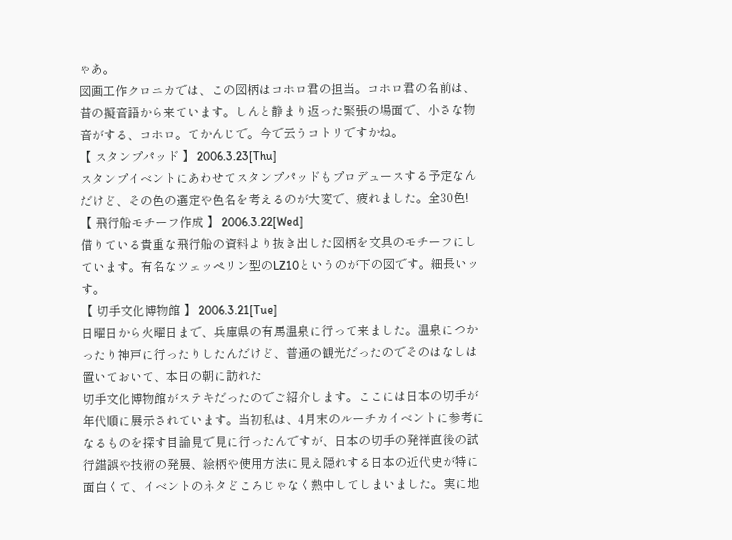ゃあ。
図画工作クロニカでは、この図柄はコホロ君の担当。コホロ君の名前は、昔の擬音語から来ています。しんと静まり返った緊張の場面で、小さな物音がする、コホロ。てかんじで。今で云うコトリですかね。
【 スタンプパッド 】 2006.3.23[Thu]
スタンプイベントにあわせてスタンプパッドもプロデュースする予定なんだけど、その色の選定や色名を考えるのが大変で、疲れました。全30色!
【 飛行船モチーフ作成 】 2006.3.22[Wed]
借りている貴重な飛行船の資料より抜き出した図柄を文具のモチーフにしています。有名なツェッペリン型のLZ10というのが下の図です。細長いッす。
【 切手文化博物館 】 2006.3.21[Tue]
日曜日から火曜日まで、兵庫県の有馬温泉に行って来ました。温泉につかったり神戸に行ったりしたんだけど、普通の観光だったのでそのはなしは置いておいて、本日の朝に訪れた
切手文化博物館がステキだったのでご紹介します。ここには日本の切手が年代順に展示されています。当初私は、4月末のルーチカイベントに参考になるものを探す目論見で見に行ったんですが、日本の切手の発祥直後の試行錯誤や技術の発展、絵柄や使用方法に見え隠れする日本の近代史が特に面白くて、イベントのネタどころじゃなく熱中してしまいました。実に地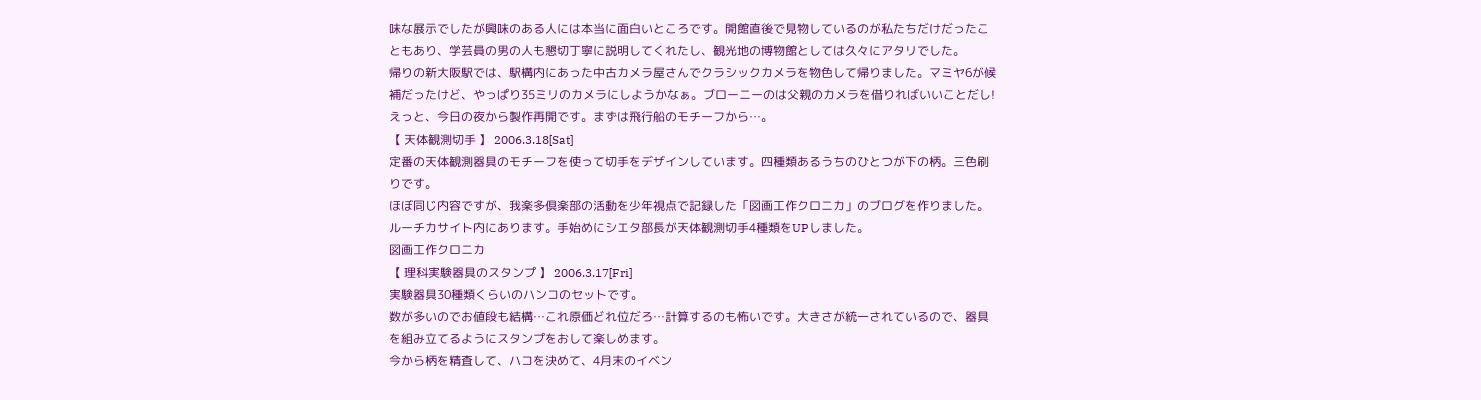味な展示でしたが興味のある人には本当に面白いところです。開館直後で見物しているのが私たちだけだったこともあり、学芸員の男の人も懇切丁寧に説明してくれたし、観光地の博物館としては久々にアタリでした。
帰りの新大阪駅では、駅構内にあった中古カメラ屋さんでクラシックカメラを物色して帰りました。マミヤ6が候補だったけど、やっぱり35ミリのカメラにしようかなぁ。ブローニーのは父親のカメラを借りればいいことだし!
えっと、今日の夜から製作再開です。まずは飛行船のモチーフから…。
【 天体観測切手 】 2006.3.18[Sat]
定番の天体観測器具のモチーフを使って切手をデザインしています。四種類あるうちのひとつが下の柄。三色刷りです。
ほぼ同じ内容ですが、我楽多倶楽部の活動を少年視点で記録した「図画工作クロニカ」のブログを作りました。ルーチカサイト内にあります。手始めにシエタ部長が天体観測切手4種類をUPしました。
図画工作クロニカ
【 理科実験器具のスタンプ 】 2006.3.17[Fri]
実験器具30種類くらいのハンコのセットです。
数が多いのでお値段も結構…これ原価どれ位だろ…計算するのも怖いです。大きさが統一されているので、器具を組み立てるようにスタンプをおして楽しめます。
今から柄を精査して、ハコを決めて、4月末のイベン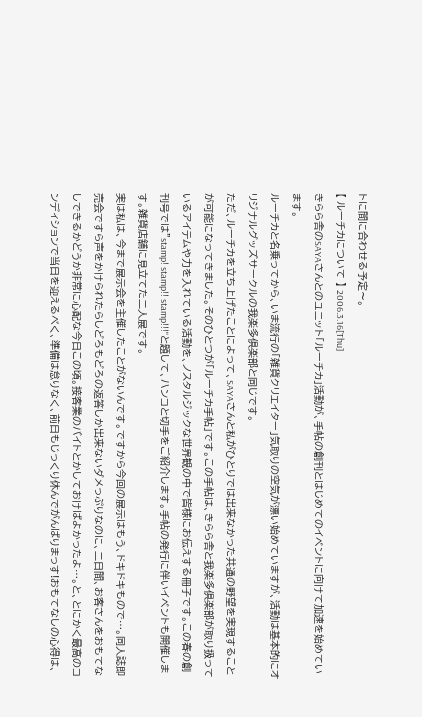トに間に合わせる予定〜。
【 ルーチカについて 】 2006.3.16[Thu]
きらら舎のSAYAさんとのユニット「ルーチカ」活動が、手帖の創刊とはじめてのイベントに向けて加速を始めています。
ルーチカと名乗ってから、いま流行の「雑貨クリエイター」気取りの空気が漂い始めていますが、活動は基本的にオリジナルグッズサークルの我楽多倶楽部と同じです。
ただ、ルーチカを立ち上げたことによって、SAYAさんと私がひとりでは出来なかった共通の野望を実現することが可能になってきました。そのひとつが「ルーチカ手帖」です。この手帖は、きらら舎と我楽多倶楽部が取り扱っているアイテムや力を入れている活動を、ノスタルジックな世界観の中で皆様にお伝えする冊子です。この春の創刊号では"stamp! stamp!! stamp!!!"と題して、ハンコと切手をご紹介します。手帖の発行に伴いイベントも開催します。雑貨店舗に見立てた二人展です。
実は私は、今まで展示会を主催したことがないんです。ですから今回の展示はもう、ドキドキもので…。同人誌即売会ですら声をかけられたらしどろもどろの返答しか出来ないダメっぷりなのに、二日間、お客さんをおもてなしできるかどうか非常に心配な今日この頃。接客業のバイトとかしておけばよかったよ…。と、とにかく最高のコンディションで当日を迎えるべく、準備は怠りなく、前日もじっくり休んでがんばりまっす!おもてなしの心得は、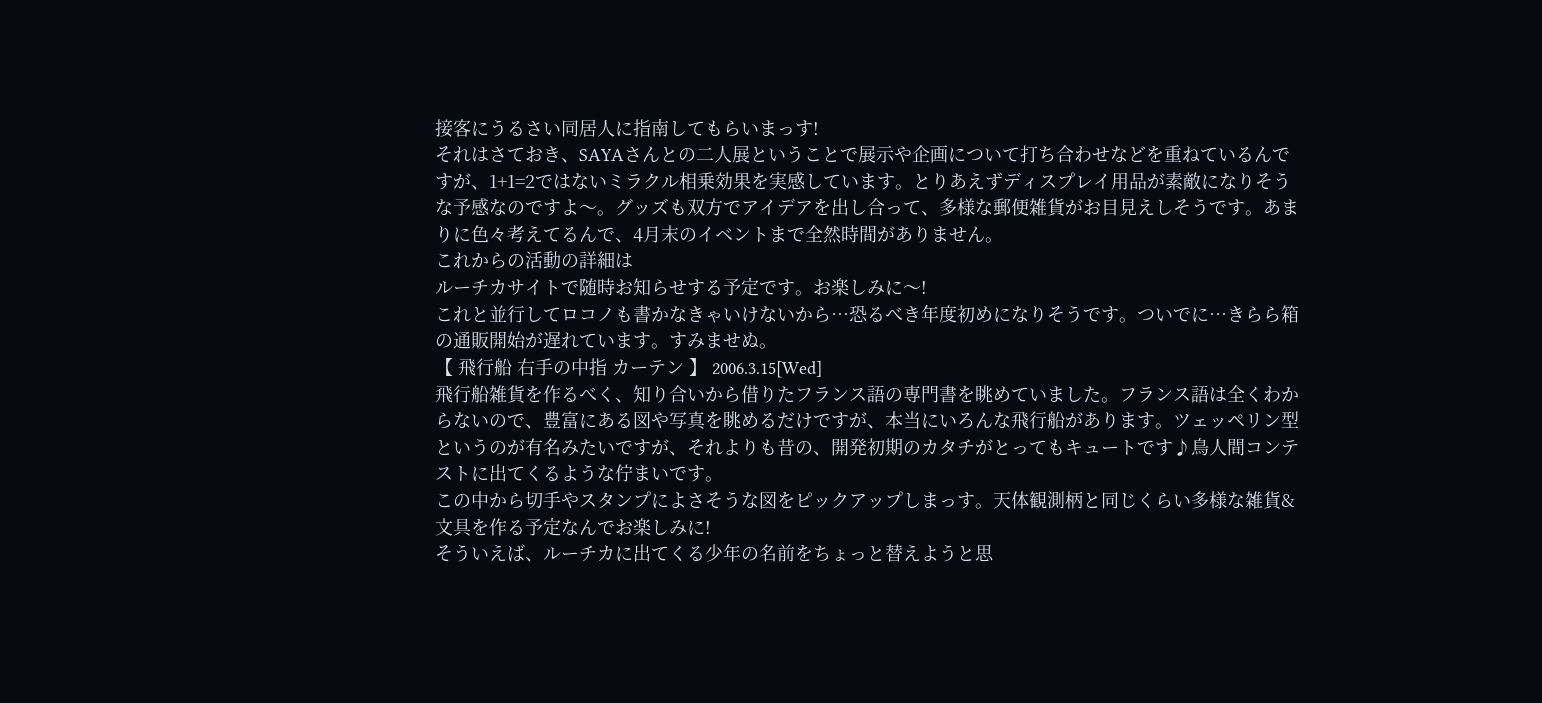接客にうるさい同居人に指南してもらいまっす!
それはさておき、SAYAさんとの二人展ということで展示や企画について打ち合わせなどを重ねているんですが、1+1=2ではないミラクル相乗効果を実感しています。とりあえずディスプレイ用品が素敵になりそうな予感なのですよ〜。グッズも双方でアイデアを出し合って、多様な郵便雑貨がお目見えしそうです。あまりに色々考えてるんで、4月末のイベントまで全然時間がありません。
これからの活動の詳細は
ルーチカサイトで随時お知らせする予定です。お楽しみに〜!
これと並行してロコノも書かなきゃいけないから…恐るべき年度初めになりそうです。ついでに…きらら箱の通販開始が遅れています。すみませぬ。
【 飛行船 右手の中指 カーテン 】 2006.3.15[Wed]
飛行船雑貨を作るべく、知り合いから借りたフランス語の専門書を眺めていました。フランス語は全くわからないので、豊富にある図や写真を眺めるだけですが、本当にいろんな飛行船があります。ツェッペリン型というのが有名みたいですが、それよりも昔の、開発初期のカタチがとってもキュートです♪鳥人間コンテストに出てくるような佇まいです。
この中から切手やスタンプによさそうな図をピックアップしまっす。天体観測柄と同じくらい多様な雑貨&文具を作る予定なんでお楽しみに!
そういえば、ルーチカに出てくる少年の名前をちょっと替えようと思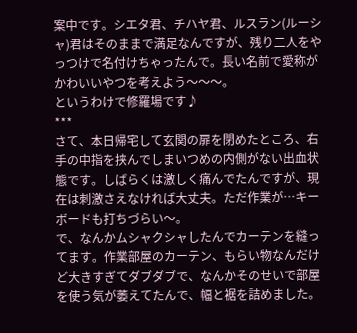案中です。シエタ君、チハヤ君、ルスラン(ルーシャ)君はそのままで満足なんですが、残り二人をやっつけで名付けちゃったんで。長い名前で愛称がかわいいやつを考えよう〜〜〜。
というわけで修羅場です♪
***
さて、本日帰宅して玄関の扉を閉めたところ、右手の中指を挟んでしまいつめの内側がない出血状態です。しばらくは激しく痛んでたんですが、現在は刺激さえなければ大丈夫。ただ作業が…キーボードも打ちづらい〜。
で、なんかムシャクシャしたんでカーテンを縫ってます。作業部屋のカーテン、もらい物なんだけど大きすぎてダブダブで、なんかそのせいで部屋を使う気が萎えてたんで、幅と裾を詰めました。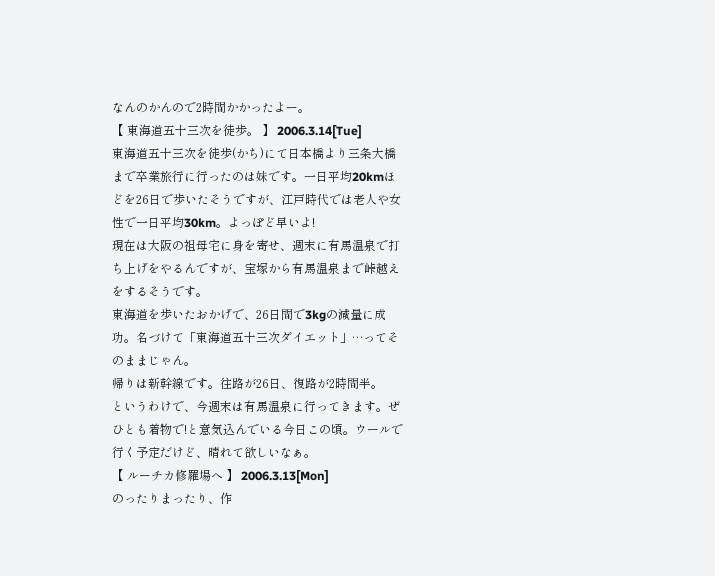なんのかんので2時間かかったよー。
【 東海道五十三次を徒歩。 】 2006.3.14[Tue]
東海道五十三次を徒歩(かち)にて日本橋より三条大橋まで卒業旅行に行ったのは妹です。一日平均20kmほどを26日で歩いたそうですが、江戸時代では老人や女性で一日平均30km。よっぽど早いよ!
現在は大阪の祖母宅に身を寄せ、週末に有馬温泉で打ち上げをやるんですが、宝塚から有馬温泉まで峠越えをするそうです。
東海道を歩いたおかげで、26日間で3kgの減量に成功。名づけて「東海道五十三次ダイエット」…ってそのままじゃん。
帰りは新幹線です。往路が26日、復路が2時間半。
というわけで、今週末は有馬温泉に行ってきます。ぜひとも着物で!と意気込んでいる今日この頃。ウールで行く予定だけど、晴れて欲しいなぁ。
【 ルーチカ修羅場へ 】 2006.3.13[Mon]
のったりまったり、作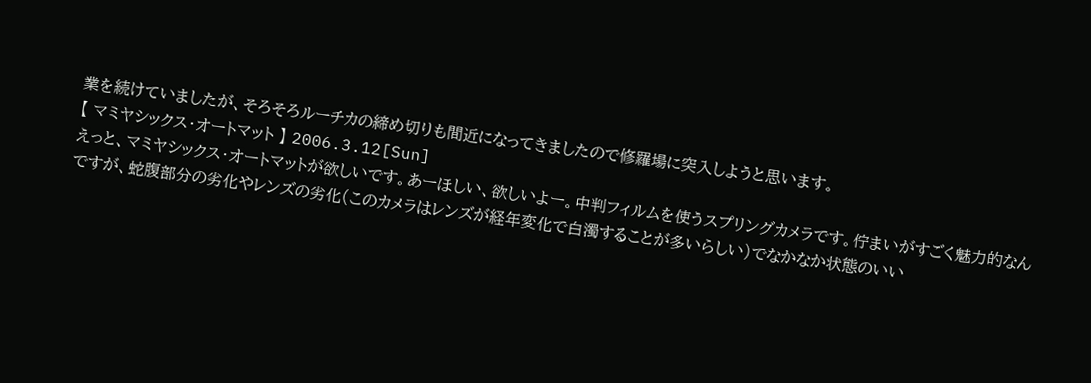業を続けていましたが、そろそろルーチカの締め切りも間近になってきましたので修羅場に突入しようと思います。
【 マミヤシックス・オートマット 】 2006.3.12[Sun]
えっと、マミヤシックス・オートマットが欲しいです。あーほしい、欲しいよー。中判フィルムを使うスプリングカメラです。佇まいがすごく魅力的なんですが、蛇腹部分の劣化やレンズの劣化(このカメラはレンズが経年変化で白濁することが多いらしい)でなかなか状態のいい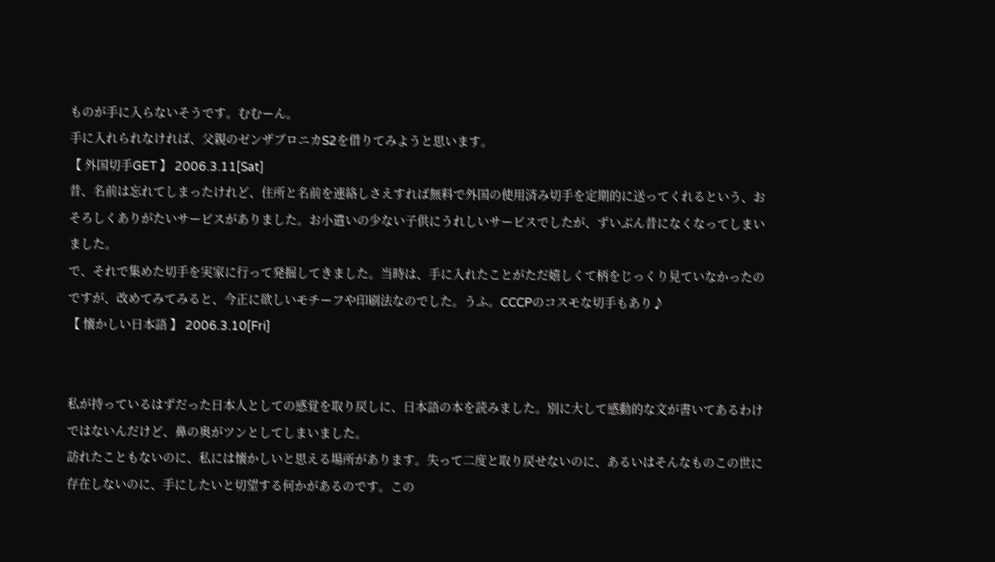ものが手に入らないそうです。むむーん。
手に入れられなければ、父親のゼンザブロニカS2を借りてみようと思います。
【 外国切手GET 】 2006.3.11[Sat]
昔、名前は忘れてしまったけれど、住所と名前を連絡しさえすれば無料で外国の使用済み切手を定期的に送ってくれるという、おそろしくありがたいサービスがありました。お小遣いの少ない子供にうれしいサービスでしたが、ずいぶん昔になくなってしまいました。
で、それで集めた切手を実家に行って発掘してきました。当時は、手に入れたことがただ嬉しくて柄をじっくり見ていなかったのですが、改めてみてみると、今正に欲しいモチーフや印刷法なのでした。うふ。CCCPのコスモな切手もあり♪
【 懐かしい日本語 】 2006.3.10[Fri]


私が持っているはずだった日本人としての感覚を取り戻しに、日本語の本を読みました。別に大して感動的な文が書いてあるわけではないんだけど、鼻の奥がツンとしてしまいました。
訪れたこともないのに、私には懐かしいと思える場所があります。失って二度と取り戻せないのに、あるいはそんなものこの世に存在しないのに、手にしたいと切望する何かがあるのです。この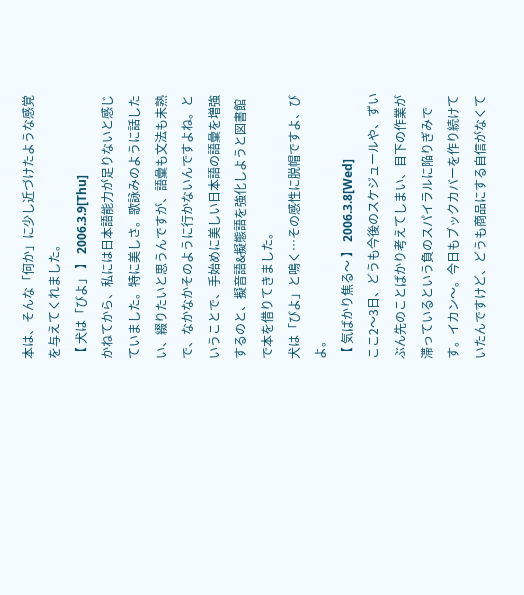本は、そんな「何か」に少し近づけたような感覚を与えてくれました。
【 犬は「びよ」 】 2006.3.9[Thu]
かねてから、私には日本語能力が足りないと感じていました。特に美しさ。歌詠みのように話したい、綴りたいと思うんですが、語彙も文法も未熟で、なかなかそのように行かないんですよね。ということで、手始めに美しい日本語の語彙を増強するのと、擬音語&擬態語を強化しようと図書館で本を借りてきました。
犬は「びよ」と鳴く…その感性に脱帽ですよ、びよ。
【 気ばかり焦る〜 】 2006.3.8[Wed]
ここ2〜3日、どうも今後のスケジュールや、ずいぶん先のことばかり考えてしまい、目下の作業が滞っているという負のスパイラルに陥りぎみです。イカン〜。今日もブックカバーを作り続けていたんですけど、どうも商品にする自信がなくて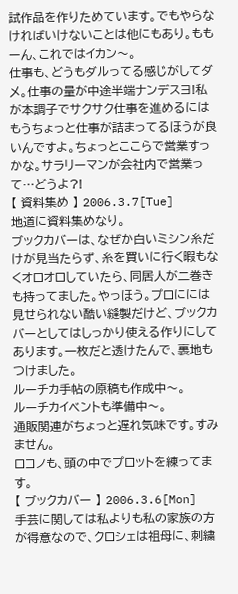試作品を作りためています。でもやらなければいけないことは他にもあり。ももーん、これではイカン〜。
仕事も、どうもダルってる感じがしてダメ。仕事の量が中途半端ナンデスヨ!私が本調子でサクサク仕事を進めるにはもうちょっと仕事が詰まってるほうが良いんですよ。ちょっとここらで営業すっかな。サラリーマンが会社内で営業って…どうよ?!
【 資料集め 】 2006.3.7[Tue]
地道に資料集めなり。
ブックカバーは、なぜか白いミシン糸だけが見当たらず、糸を買いに行く暇もなくオロオロしていたら、同居人が二巻きも持ってました。やっほう。プロにには見せられない酷い縫製だけど、ブックカバーとしてはしっかり使える作りにしてあります。一枚だと透けたんで、裏地もつけました。
ルーチカ手帖の原稿も作成中〜。
ルーチカイベントも準備中〜。
通販関連がちょっと遅れ気味です。すみません。
ロコノも、頭の中でプロットを練ってます。
【 ブックカバー 】 2006.3.6[Mon]
手芸に関しては私よりも私の家族の方が得意なので、クロシェは祖母に、刺繍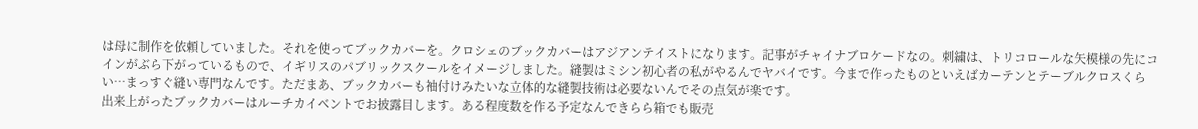は母に制作を依頼していました。それを使ってブックカバーを。クロシェのブックカバーはアジアンテイストになります。記事がチャイナブロケードなの。刺繍は、トリコロールな矢模様の先にコインがぶら下がっているもので、イギリスのパブリックスクールをイメージしました。縫製はミシン初心者の私がやるんでヤバイです。今まで作ったものといえばカーテンとテーブルクロスくらい…まっすぐ縫い専門なんです。ただまあ、ブックカバーも袖付けみたいな立体的な縫製技術は必要ないんでその点気が楽です。
出来上がったブックカバーはルーチカイベントでお披露目します。ある程度数を作る予定なんできらら箱でも販売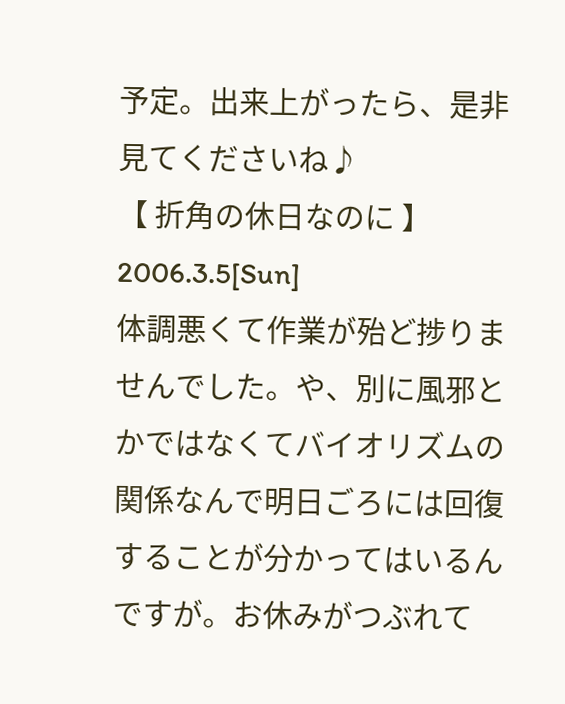予定。出来上がったら、是非見てくださいね♪
【 折角の休日なのに 】 2006.3.5[Sun]
体調悪くて作業が殆ど捗りませんでした。や、別に風邪とかではなくてバイオリズムの関係なんで明日ごろには回復することが分かってはいるんですが。お休みがつぶれて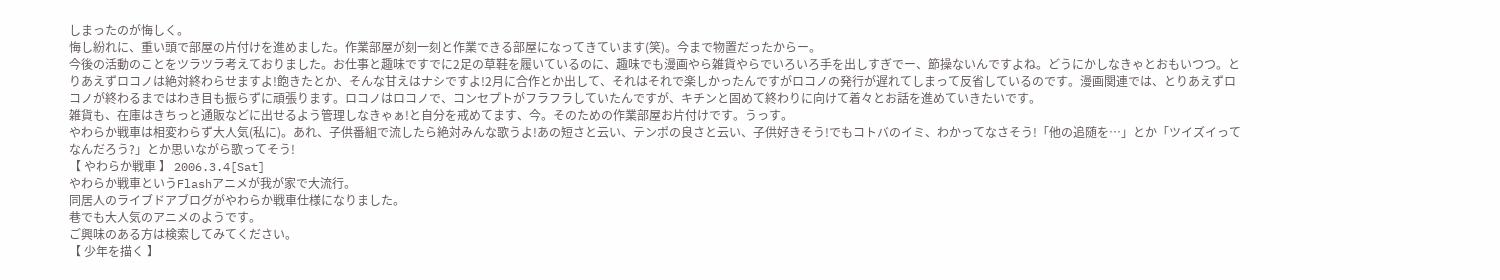しまったのが悔しく。
悔し紛れに、重い頭で部屋の片付けを進めました。作業部屋が刻一刻と作業できる部屋になってきています(笑)。今まで物置だったからー。
今後の活動のことをツラツラ考えておりました。お仕事と趣味ですでに2足の草鞋を履いているのに、趣味でも漫画やら雑貨やらでいろいろ手を出しすぎでー、節操ないんですよね。どうにかしなきゃとおもいつつ。とりあえずロコノは絶対終わらせますよ!飽きたとか、そんな甘えはナシですよ!2月に合作とか出して、それはそれで楽しかったんですがロコノの発行が遅れてしまって反省しているのです。漫画関連では、とりあえずロコノが終わるまではわき目も振らずに頑張ります。ロコノはロコノで、コンセプトがフラフラしていたんですが、キチンと固めて終わりに向けて着々とお話を進めていきたいです。
雑貨も、在庫はきちっと通販などに出せるよう管理しなきゃぁ!と自分を戒めてます、今。そのための作業部屋お片付けです。うっす。
やわらか戦車は相変わらず大人気(私に)。あれ、子供番組で流したら絶対みんな歌うよ!あの短さと云い、テンポの良さと云い、子供好きそう!でもコトバのイミ、わかってなさそう!「他の追随を…」とか「ツイズイってなんだろう?」とか思いながら歌ってそう!
【 やわらか戦車 】 2006.3.4[Sat]
やわらか戦車というFlashアニメが我が家で大流行。
同居人のライブドアブログがやわらか戦車仕様になりました。
巷でも大人気のアニメのようです。
ご興味のある方は検索してみてください。
【 少年を描く 】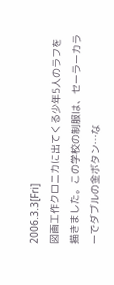2006.3.3[Fri]
図画工作クロニカに出てくる少年5人のラフを描きました。この学校の制服は、セーラーカラーでダブルの金ボタン…な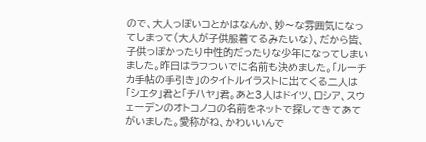ので、大人っぽいコとかはなんか、妙〜な雰囲気になってしまって(大人が子供服着てるみたいな)、だから皆、子供っぽかったり中性的だったりな少年になってしまいました。昨日はラフついでに名前も決めました。「ルーチカ手帖の手引き」のタイトルイラストに出てくる二人は「シエタ」君と「チハヤ」君。あと3人はドイツ、ロシア、スウェーデンのオトコノコの名前をネットで探してきてあてがいました。愛称がね、かわいいんで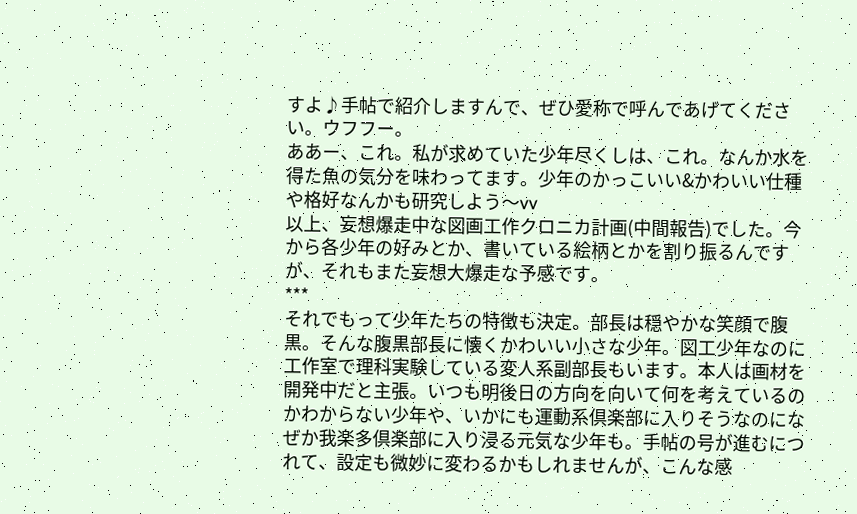すよ♪手帖で紹介しますんで、ぜひ愛称で呼んであげてください。ウフフー。
ああー、これ。私が求めていた少年尽くしは、これ。なんか水を得た魚の気分を味わってます。少年のかっこいい&かわいい仕種や格好なんかも研究しよう〜vv
以上、妄想爆走中な図画工作クロニカ計画(中間報告)でした。今から各少年の好みとか、書いている絵柄とかを割り振るんですが、それもまた妄想大爆走な予感です。
***
それでもって少年たちの特徴も決定。部長は穏やかな笑顔で腹黒。そんな腹黒部長に懐くかわいい小さな少年。図工少年なのに工作室で理科実験している変人系副部長もいます。本人は画材を開発中だと主張。いつも明後日の方向を向いて何を考えているのかわからない少年や、いかにも運動系倶楽部に入りそうなのになぜか我楽多倶楽部に入り浸る元気な少年も。手帖の号が進むにつれて、設定も微妙に変わるかもしれませんが、こんな感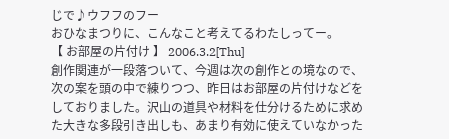じで♪ウフフのフー
おひなまつりに、こんなこと考えてるわたしってー。
【 お部屋の片付け 】 2006.3.2[Thu]
創作関連が一段落ついて、今週は次の創作との境なので、次の案を頭の中で練りつつ、昨日はお部屋の片付けなどをしておりました。沢山の道具や材料を仕分けるために求めた大きな多段引き出しも、あまり有効に使えていなかった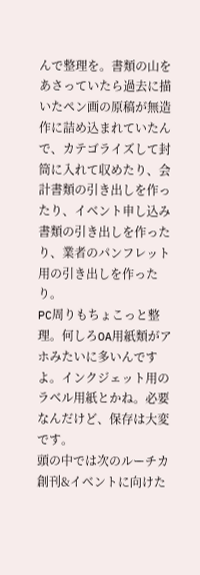んで整理を。書類の山をあさっていたら過去に描いたペン画の原稿が無造作に詰め込まれていたんで、カテゴライズして封筒に入れて収めたり、会計書類の引き出しを作ったり、イベント申し込み書類の引き出しを作ったり、業者のパンフレット用の引き出しを作ったり。
PC周りもちょこっと整理。何しろOA用紙類がアホみたいに多いんですよ。インクジェット用のラベル用紙とかね。必要なんだけど、保存は大変です。
頭の中では次のルーチカ創刊&イベントに向けた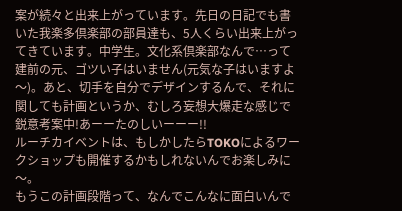案が続々と出来上がっています。先日の日記でも書いた我楽多倶楽部の部員達も、5人くらい出来上がってきています。中学生。文化系倶楽部なんで…って建前の元、ゴツい子はいません(元気な子はいますよ〜)。あと、切手を自分でデザインするんで、それに関しても計画というか、むしろ妄想大爆走な感じで鋭意考案中!あーーたのしいーーー!!
ルーチカイベントは、もしかしたらTOKOによるワークショップも開催するかもしれないんでお楽しみに〜。
もうこの計画段階って、なんでこんなに面白いんで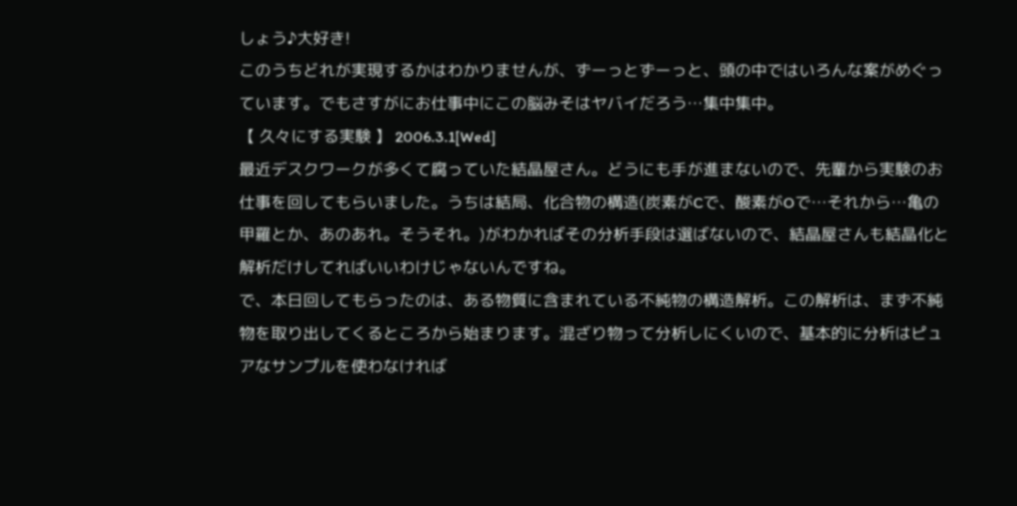しょう♪大好き!
このうちどれが実現するかはわかりませんが、ずーっとずーっと、頭の中ではいろんな案がめぐっています。でもさすがにお仕事中にこの脳みそはヤバイだろう…集中集中。
【 久々にする実験 】 2006.3.1[Wed]
最近デスクワークが多くて腐っていた結晶屋さん。どうにも手が進まないので、先輩から実験のお仕事を回してもらいました。うちは結局、化合物の構造(炭素がCで、酸素がOで…それから…亀の甲羅とか、あのあれ。そうそれ。)がわかればその分析手段は選ばないので、結晶屋さんも結晶化と解析だけしてればいいわけじゃないんですね。
で、本日回してもらったのは、ある物質に含まれている不純物の構造解析。この解析は、まず不純物を取り出してくるところから始まります。混ざり物って分析しにくいので、基本的に分析はピュアなサンプルを使わなければ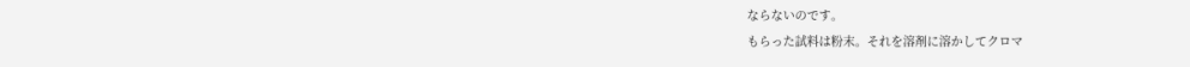ならないのです。
もらった試料は粉末。それを溶剤に溶かしてクロマ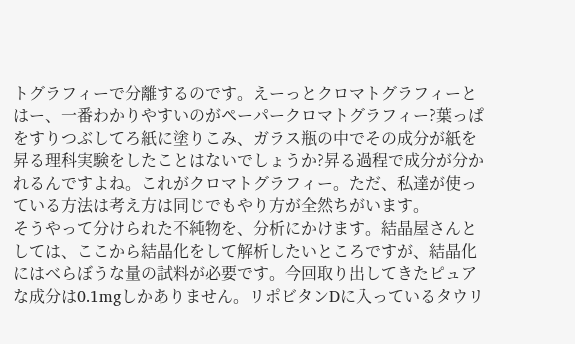トグラフィーで分離するのです。えーっとクロマトグラフィーとはー、一番わかりやすいのがペーパークロマトグラフィー?葉っぱをすりつぶしてろ紙に塗りこみ、ガラス瓶の中でその成分が紙を昇る理科実験をしたことはないでしょうか?昇る過程で成分が分かれるんですよね。これがクロマトグラフィー。ただ、私達が使っている方法は考え方は同じでもやり方が全然ちがいます。
そうやって分けられた不純物を、分析にかけます。結晶屋さんとしては、ここから結晶化をして解析したいところですが、結晶化にはべらぼうな量の試料が必要です。今回取り出してきたピュアな成分は0.1mgしかありません。リポビタンDに入っているタウリ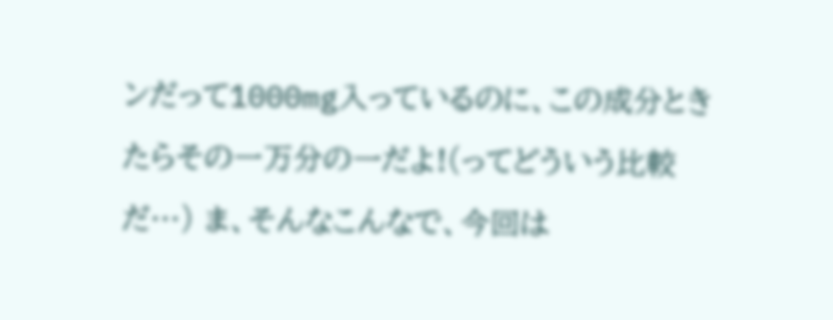ンだって1000mg入っているのに、この成分ときたらその一万分の一だよ!(ってどういう比較だ…) ま、そんなこんなで、今回は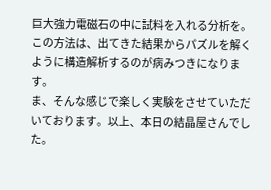巨大強力電磁石の中に試料を入れる分析を。この方法は、出てきた結果からパズルを解くように構造解析するのが病みつきになります。
ま、そんな感じで楽しく実験をさせていただいております。以上、本日の結晶屋さんでした。